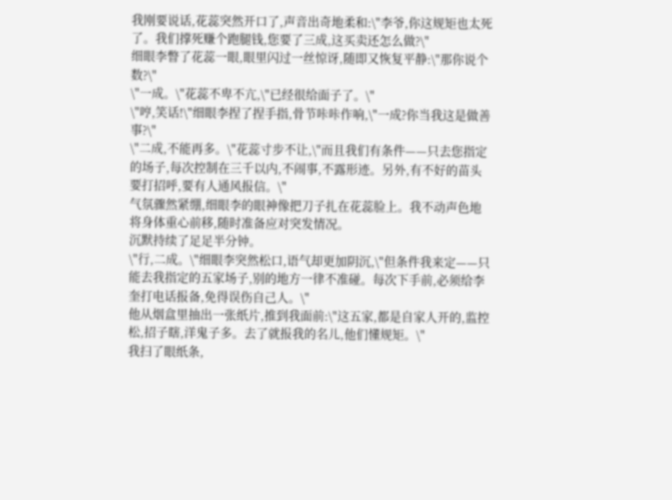我刚要说话,花蕊突然开口了,声音出奇地柔和:\"李爷,你这规矩也太死了。我们撑死赚个跑腿钱,您要了三成,这买卖还怎么做?\"
细眼李瞥了花蕊一眼,眼里闪过一丝惊讶,随即又恢复平静:\"那你说个数?\"
\"一成。\"花蕊不卑不亢,\"已经很给面子了。\"
\"哼,笑话!\"细眼李捏了捏手指,骨节咔咔作响,\"一成?你当我这是做善事?\"
\"二成,不能再多。\"花蕊寸步不让,\"而且我们有条件——只去您指定的场子,每次控制在三千以内,不闹事,不露形迹。另外,有不好的苗头要打招呼,要有人通风报信。\"
气氛骤然紧绷,细眼李的眼神像把刀子扎在花蕊脸上。我不动声色地将身体重心前移,随时准备应对突发情况。
沉默持续了足足半分钟。
\"行,二成。\"细眼李突然松口,语气却更加阴沉,\"但条件我来定——只能去我指定的五家场子,别的地方一律不准碰。每次下手前,必须给李奎打电话报备,免得误伤自己人。\"
他从烟盒里抽出一张纸片,推到我面前:\"这五家,都是自家人开的,监控松,招子瞎,洋鬼子多。去了就报我的名儿,他们懂规矩。\"
我扫了眼纸条,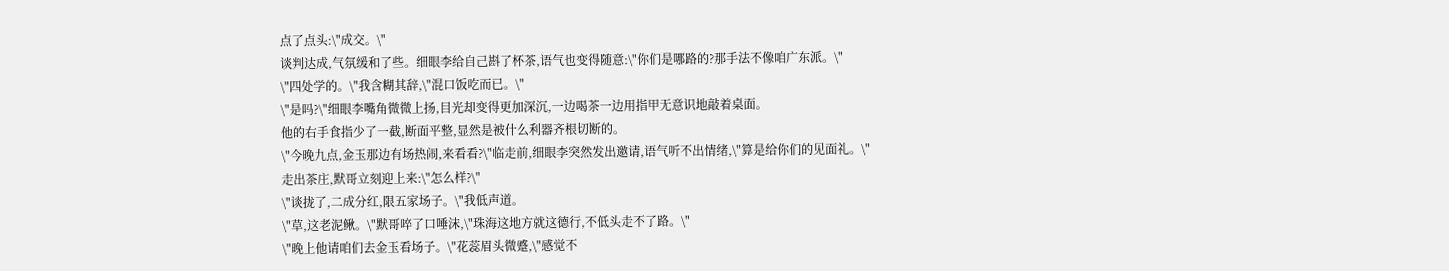点了点头:\"成交。\"
谈判达成,气氛缓和了些。细眼李给自己斟了杯茶,语气也变得随意:\"你们是哪路的?那手法不像咱广东派。\"
\"四处学的。\"我含糊其辞,\"混口饭吃而已。\"
\"是吗?\"细眼李嘴角微微上扬,目光却变得更加深沉,一边喝茶一边用指甲无意识地敲着桌面。
他的右手食指少了一截,断面平整,显然是被什么利器齐根切断的。
\"今晚九点,金玉那边有场热闹,来看看?\"临走前,细眼李突然发出邀请,语气听不出情绪,\"算是给你们的见面礼。\"
走出茶庄,默哥立刻迎上来:\"怎么样?\"
\"谈拢了,二成分红,限五家场子。\"我低声道。
\"草,这老泥鳅。\"默哥啐了口唾沫,\"珠海这地方就这德行,不低头走不了路。\"
\"晚上他请咱们去金玉看场子。\"花蕊眉头微蹙,\"感觉不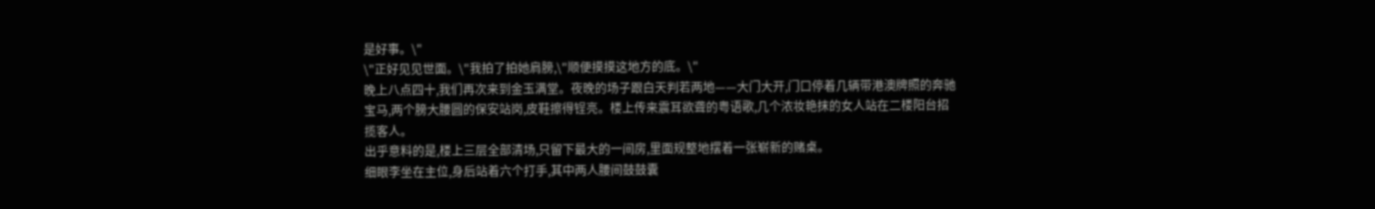是好事。\"
\"正好见见世面。\"我拍了拍她肩膀,\"顺便摸摸这地方的底。\"
晚上八点四十,我们再次来到金玉满堂。夜晚的场子跟白天判若两地——大门大开,门口停着几辆带港澳牌照的奔驰宝马,两个膀大腰圆的保安站岗,皮鞋擦得锃亮。楼上传来震耳欲聋的粤语歌,几个浓妆艳抹的女人站在二楼阳台招揽客人。
出乎意料的是,楼上三层全部清场,只留下最大的一间房,里面规整地摆着一张崭新的赌桌。
细眼李坐在主位,身后站着六个打手,其中两人腰间鼓鼓囊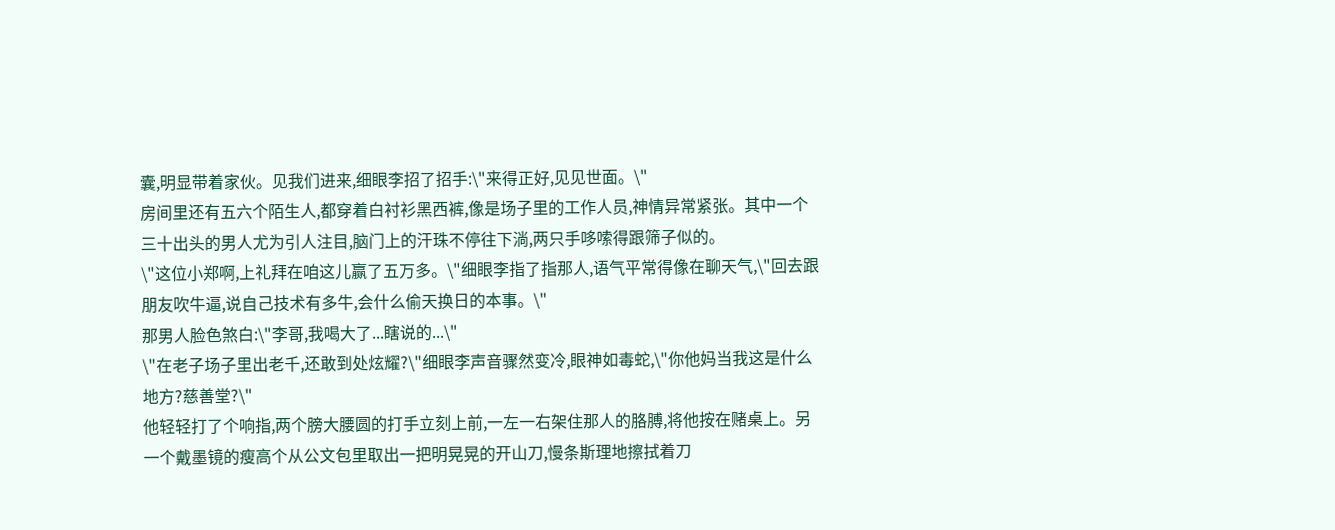囊,明显带着家伙。见我们进来,细眼李招了招手:\"来得正好,见见世面。\"
房间里还有五六个陌生人,都穿着白衬衫黑西裤,像是场子里的工作人员,神情异常紧张。其中一个三十出头的男人尤为引人注目,脑门上的汗珠不停往下淌,两只手哆嗦得跟筛子似的。
\"这位小郑啊,上礼拜在咱这儿赢了五万多。\"细眼李指了指那人,语气平常得像在聊天气,\"回去跟朋友吹牛逼,说自己技术有多牛,会什么偷天换日的本事。\"
那男人脸色煞白:\"李哥,我喝大了...瞎说的...\"
\"在老子场子里出老千,还敢到处炫耀?\"细眼李声音骤然变冷,眼神如毒蛇,\"你他妈当我这是什么地方?慈善堂?\"
他轻轻打了个响指,两个膀大腰圆的打手立刻上前,一左一右架住那人的胳膊,将他按在赌桌上。另一个戴墨镜的瘦高个从公文包里取出一把明晃晃的开山刀,慢条斯理地擦拭着刀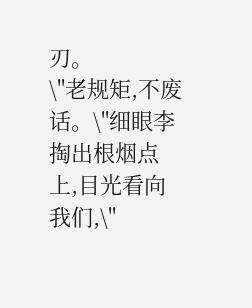刃。
\"老规矩,不废话。\"细眼李掏出根烟点上,目光看向我们,\"